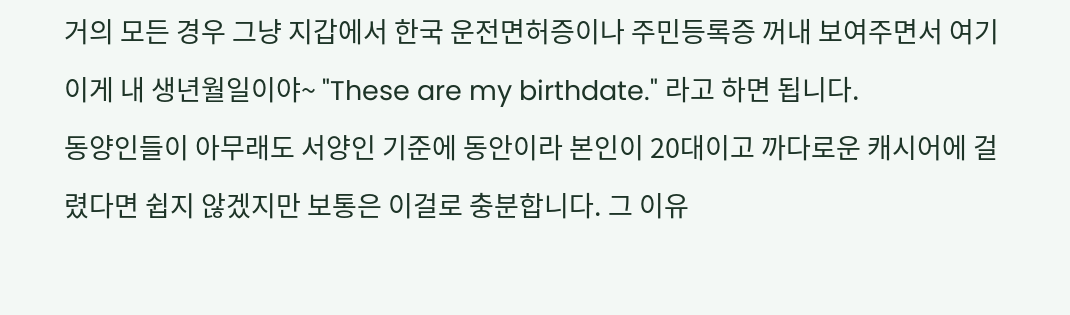거의 모든 경우 그냥 지갑에서 한국 운전면허증이나 주민등록증 꺼내 보여주면서 여기 이게 내 생년월일이야~ "These are my birthdate." 라고 하면 됩니다.
동양인들이 아무래도 서양인 기준에 동안이라 본인이 20대이고 까다로운 캐시어에 걸렸다면 쉽지 않겠지만 보통은 이걸로 충분합니다. 그 이유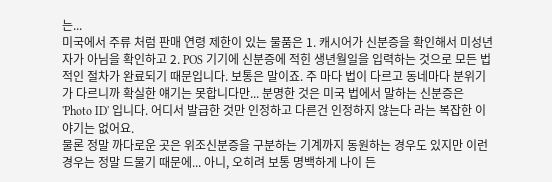는...
미국에서 주류 처럼 판매 연령 제한이 있는 물품은 1. 캐시어가 신분증을 확인해서 미성년자가 아님을 확인하고 2. POS 기기에 신분증에 적힌 생년월일을 입력하는 것으로 모든 법적인 절차가 완료되기 때문입니다. 보통은 말이죠. 주 마다 법이 다르고 동네마다 분위기가 다르니까 확실한 얘기는 못합니다만... 분명한 것은 미국 법에서 말하는 신분증은 'Photo ID' 입니다. 어디서 발급한 것만 인정하고 다른건 인정하지 않는다 라는 복잡한 이야기는 없어요.
물론 정말 까다로운 곳은 위조신분증을 구분하는 기계까지 동원하는 경우도 있지만 이런 경우는 정말 드물기 때문에... 아니, 오히려 보통 명백하게 나이 든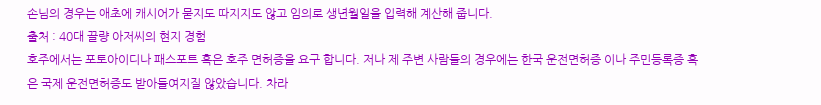손님의 경우는 애초에 캐시어가 묻지도 따지지도 않고 임의로 생년월일을 입력해 계산해 줍니다.
출처 : 40대 끌량 아저씨의 현지 경험
호주에서는 포토아이디나 패스포트 혹은 호주 면허증을 요구 합니다. 저나 제 주변 사람들의 경우에는 한국 운전면허증 이나 주민등록증 혹은 국제 운전면허증도 받아들여지질 않았습니다. 차라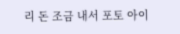리 돈 조금 내서 포토 아이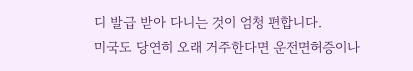디 발급 받아 다니는 것이 엄청 편합니다.
미국도 당연히 오래 거주한다면 운전면허증이나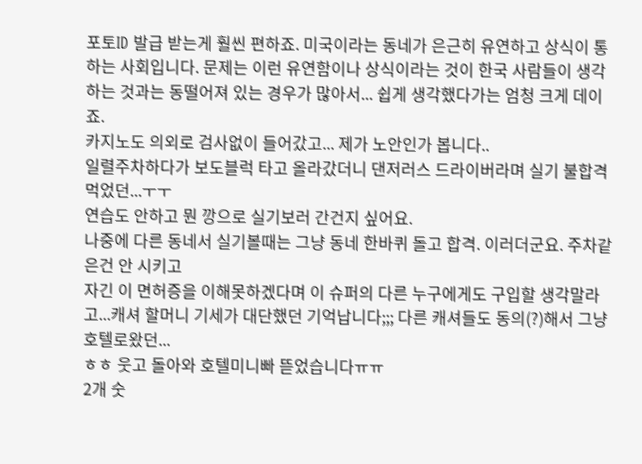포토ID 발급 받는게 훨씬 편하죠. 미국이라는 동네가 은근히 유연하고 상식이 통하는 사회입니다. 문제는 이런 유연함이나 상식이라는 것이 한국 사람들이 생각하는 것과는 동떨어져 있는 경우가 많아서... 쉽게 생각했다가는 엄청 크게 데이죠.
카지노도 의외로 검사없이 들어갔고... 제가 노안인가 봅니다..
일렬주차하다가 보도블럭 타고 올라갔더니 댄저러스 드라이버라며 실기 불합격 먹었던...ㅜㅜ
연습도 안하고 뭔 깡으로 실기보러 간건지 싶어요.
나중에 다른 동네서 실기볼때는 그냥 동네 한바퀴 돌고 합격. 이러더군요. 주차같은건 안 시키고
자긴 이 면허증을 이해못하겠다며 이 슈퍼의 다른 누구에게도 구입할 생각말라고...캐셔 할머니 기세가 대단했던 기억납니다;;; 다른 캐셔들도 동의(?)해서 그냥 호텔로왔던...
ㅎㅎ 웃고 돌아와 호텔미니빠 뜯었습니다ㅠㅠ
2개 숫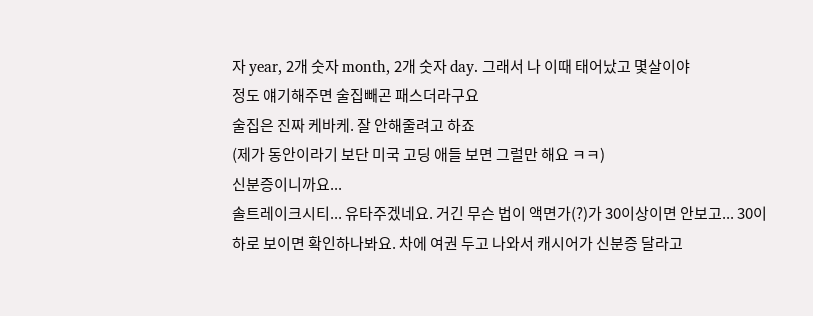자 year, 2개 숫자 month, 2개 숫자 day. 그래서 나 이때 태어났고 몇살이야
정도 얘기해주면 술집빼곤 패스더라구요
술집은 진짜 케바케. 잘 안해줄려고 하죠
(제가 동안이라기 보단 미국 고딩 애들 보면 그럴만 해요 ㅋㅋ)
신분증이니까요...
솔트레이크시티... 유타주겠네요. 거긴 무슨 법이 액면가(?)가 30이상이면 안보고... 30이하로 보이면 확인하나봐요. 차에 여권 두고 나와서 캐시어가 신분증 달라고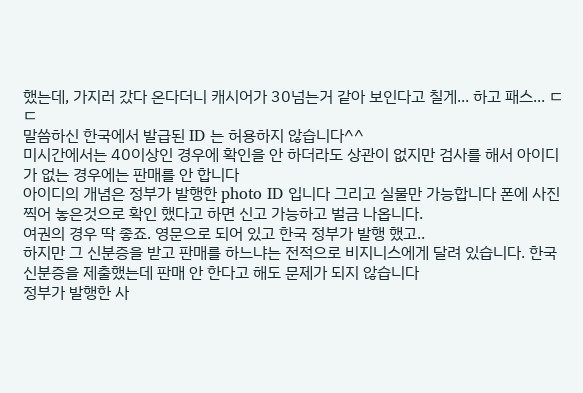했는데, 가지러 갔다 온다더니 캐시어가 30넘는거 같아 보인다고 칠게... 하고 패스... ㄷㄷ
말씀하신 한국에서 발급된 ID 는 허용하지 않습니다^^
미시간에서는 40이상인 경우에 확인을 안 하더라도 상관이 없지만 검사를 해서 아이디가 없는 경우에는 판매를 안 합니다
아이디의 개념은 정부가 발행한 photo ID 입니다 그리고 실물만 가능합니다 폰에 사진찍어 놓은것으로 확인 했다고 하면 신고 가능하고 벌금 나옵니다.
여권의 경우 딱 좋죠. 영문으로 되어 있고 한국 정부가 발행 했고..
하지만 그 신분증을 받고 판매를 하느냐는 전적으로 비지니스에게 달려 있습니다. 한국 신분증을 제출했는데 판매 안 한다고 해도 문제가 되지 않습니다
정부가 발행한 사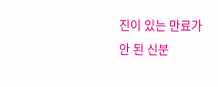진이 있는 만료가 안 된 신분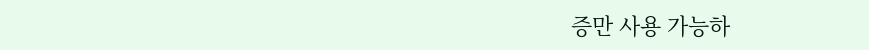증만 사용 가능하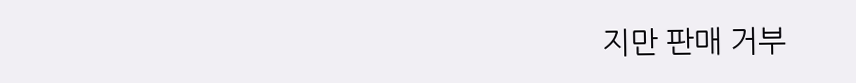지만 판매 거부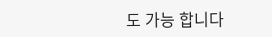도 가능 합니다